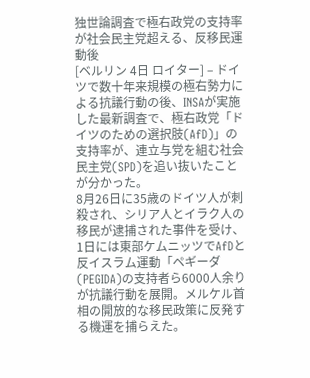独世論調査で極右政党の支持率が社会民主党超える、反移民運動後
[ベルリン 4日 ロイター] – ドイツで数十年来規模の極右勢力による抗議行動の後、INSAが実施した最新調査で、極右政党「ドイツのための選択肢(AfD)」の支持率が、連立与党を組む社会民主党(SPD)を追い抜いたことが分かった。
8月26日に35歳のドイツ人が刺殺され、シリア人とイラク人の移民が逮捕された事件を受け、1日には東部ケムニッツでAfDと反イスラム運動「ペギーダ(PEGIDA)の支持者ら6000人余りが抗議行動を展開。メルケル首相の開放的な移民政策に反発する機運を捕らえた。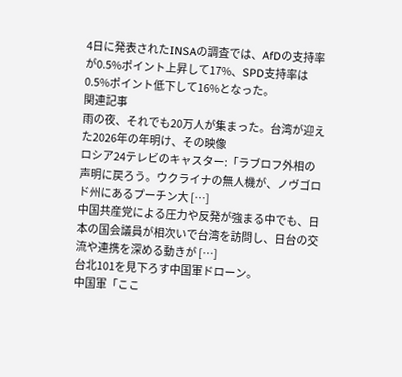4日に発表されたINSAの調査では、AfDの支持率が0.5%ポイント上昇して17%、SPD支持率は0.5%ポイント低下して16%となった。
関連記事
雨の夜、それでも20万人が集まった。台湾が迎えた2026年の年明け、その映像
ロシア24テレビのキャスター:「ラブロフ外相の声明に戻ろう。ウクライナの無人機が、ノヴゴロド州にあるプーチン大 […]
中国共産党による圧力や反発が強まる中でも、日本の国会議員が相次いで台湾を訪問し、日台の交流や連携を深める動きが […]
台北101を見下ろす中国軍ドローン。
中国軍「ここ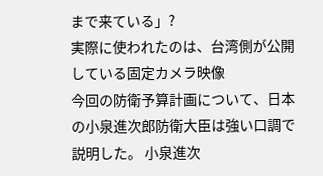まで来ている」?
実際に使われたのは、台湾側が公開している固定カメラ映像
今回の防衛予算計画について、日本の小泉進次郎防衛大臣は強い口調で説明した。 小泉進次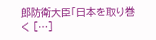郎防衛大臣「日本を取り巻く […]